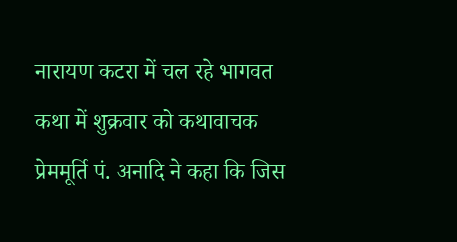नारायण कटरा में चल रहे भागवत कथा में शुक्रवार को कथावाचक प्रेममूर्ति पं. अनादि ने कहा कि जिस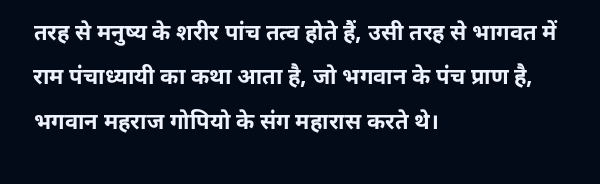तरह से मनुष्य के शरीर पांच तत्व होते हैं, उसी तरह से भागवत में राम पंचाध्यायी का कथा आता है, जो भगवान के पंच प्राण है, भगवान महराज गोपियो के संग महारास करते थे।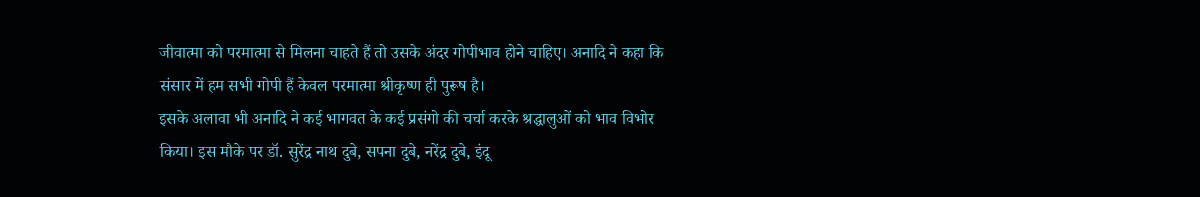जीवात्मा को परमात्मा से मिलना चाहते हैं तो उसके अंदर गोपीभाव होने चाहिए। अनादि ने कहा कि संसार में हम सभी गोपी हैं केवल परमात्मा श्रीकृष्ण ही पुरूष है।
इसके अलावा भी अनादि ने कई भागवत के कई प्रसंगो की चर्चा करके श्रद्धालुओं को भाव विभोर किया। इस मौके पर डॉ. सुरेंद्र नाथ दुबे, सपना दुबे, नरेंद्र दुबे, इंदू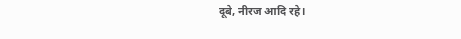दूबे, नीरज आदि रहे।